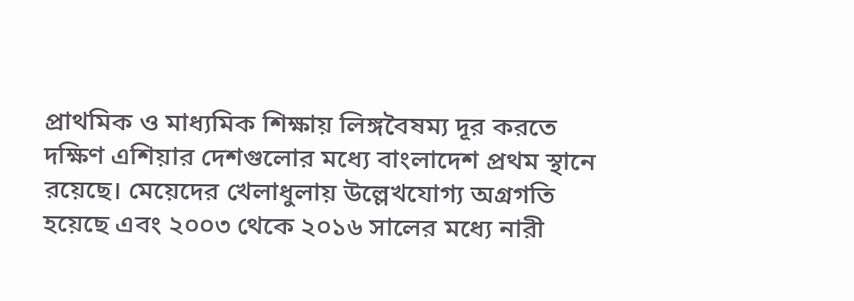প্রাথমিক ও মাধ্যমিক শিক্ষায় লিঙ্গবৈষম্য দূর করতে দক্ষিণ এশিয়ার দেশগুলোর মধ্যে বাংলাদেশ প্রথম স্থানে রয়েছে। মেয়েদের খেলাধুলায় উল্লেখযোগ্য অগ্রগতি হয়েছে এবং ২০০৩ থেকে ২০১৬ সালের মধ্যে নারী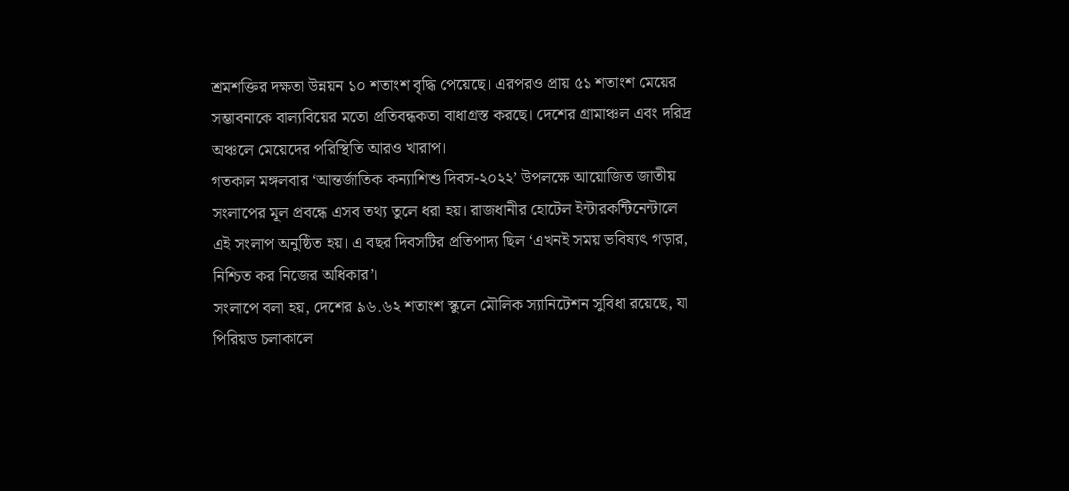শ্রমশক্তির দক্ষতা উন্নয়ন ১০ শতাংশ বৃদ্ধি পেয়েছে। এরপরও প্রায় ৫১ শতাংশ মেয়ের সম্ভাবনাকে বাল্যবিয়ের মতো প্রতিবন্ধকতা বাধাগ্রস্ত করছে। দেশের গ্রামাঞ্চল এবং দরিদ্র অঞ্চলে মেয়েদের পরিস্থিতি আরও খারাপ।
গতকাল মঙ্গলবার ‘আন্তর্জাতিক কন্যাশিশু দিবস-২০২২’ উপলক্ষে আয়োজিত জাতীয় সংলাপের মূল প্রবন্ধে এসব তথ্য তুলে ধরা হয়। রাজধানীর হোটেল ইন্টারকন্টিনেন্টালে এই সংলাপ অনুষ্ঠিত হয়। এ বছর দিবসটির প্রতিপাদ্য ছিল ‘এখনই সময় ভবিষ্যৎ গড়ার, নিশ্চিত কর নিজের অধিকার’।
সংলাপে বলা হয়, দেশের ৯৬.৬২ শতাংশ স্কুলে মৌলিক স্যানিটেশন সুবিধা রয়েছে, যা পিরিয়ড চলাকালে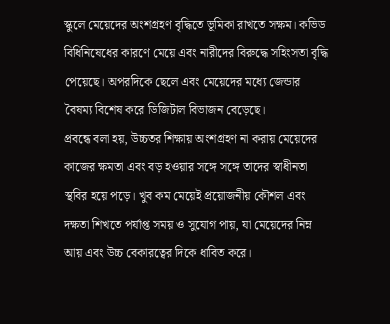স্কুলে মেয়েদের অংশগ্রহণ বৃদ্ধিতে ভূমিকা রাখতে সক্ষম। কভিড বিধিনিষেধের কারণে মেয়ে এবং নারীদের বিরুদ্ধে সহিংসতা বৃদ্ধি পেয়েছে। অপরদিকে ছেলে এবং মেয়েদের মধ্যে জেন্ডার বৈষম্য বিশেষ করে ডিজিটাল বিভাজন বেড়েছে।
প্রবন্ধে বলা হয়, উচ্চতর শিক্ষায় অংশগ্রহণ না করায় মেয়েদের কাজের ক্ষমতা এবং বড় হওয়ার সঙ্গে সঙ্গে তাদের স্বাধীনতা স্থবির হয়ে পড়ে। খুব কম মেয়েই প্রয়োজনীয় কৌশল এবং দক্ষতা শিখতে পর্যাপ্ত সময় ও সুযোগ পায়, যা মেয়েদের নিম্ন আয় এবং উচ্চ বেকারত্বের দিকে ধাবিত করে।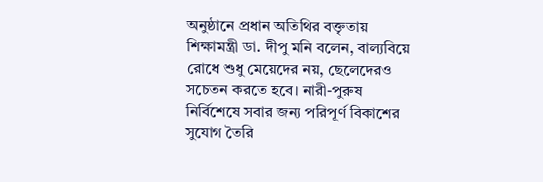অনুষ্ঠানে প্রধান অতিথির বক্তৃতায় শিক্ষামন্ত্রী ডা. দীপু মনি বলেন, বাল্যবিয়ে রোধে শুধু মেয়েদের নয়, ছেলেদেরও সচেতন করতে হবে। নারী-পুরুষ নির্বিশেষে সবার জন্য পরিপূর্ণ বিকাশের সুযোগ তৈরি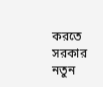করতে সরকার নতুন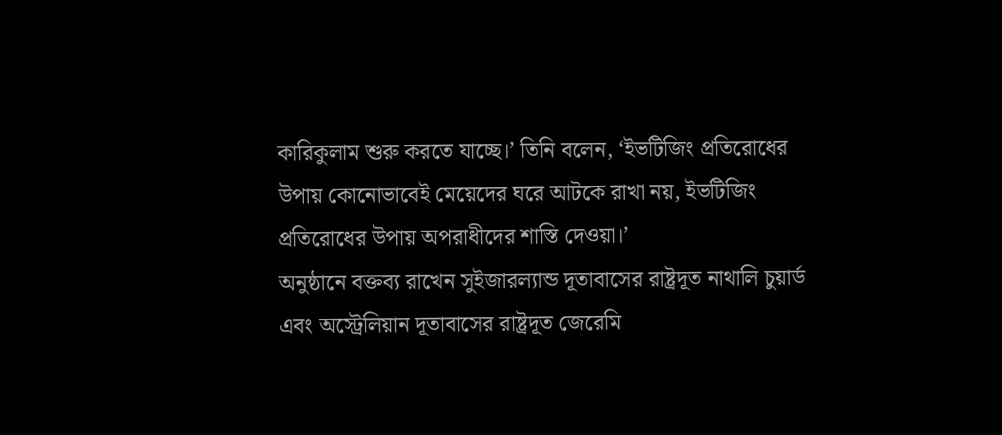কারিকুলাম শুরু করতে যাচ্ছে।’ তিনি বলেন, ‘ইভটিজিং প্রতিরোধের উপায় কোনোভাবেই মেয়েদের ঘরে আটকে রাখা নয়, ইভটিজিং প্রতিরোধের উপায় অপরাধীদের শাস্তি দেওয়া।’
অনুষ্ঠানে বক্তব্য রাখেন সুইজারল্যান্ড দূতাবাসের রাষ্ট্রদূত নাথালি চুয়ার্ড এবং অস্ট্রেলিয়ান দূতাবাসের রাষ্ট্রদূত জেরেমি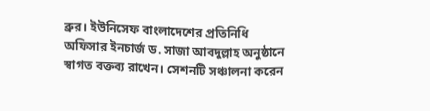ব্রুর। ইউনিসেফ বাংলাদেশের প্রতিনিধি অফিসার ইনচার্জ ড. সাজা আবদুল্লাহ অনুষ্ঠানে স্বাগত বক্তব্য রাখেন। সেশনটি সঞ্চালনা করেন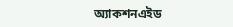অ্যাকশনএইড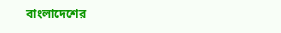বাংলাদেশের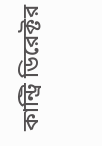কান্ট্রি ডিরেক্টর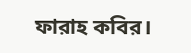ফারাহ কবির।